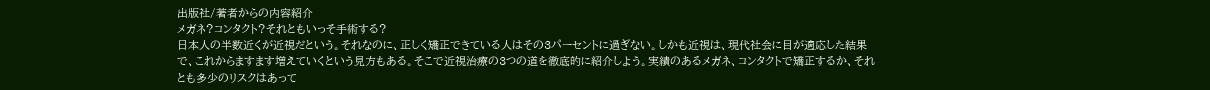出版社/著者からの内容紹介
メガネ?コンタクト?それともいっそ手術する?
日本人の半数近くが近視だという。それなのに、正しく矯正できている人はその3パーセントに過ぎない。しかも近視は、現代社会に目が適応した結果で、これからますます増えていくという見方もある。そこで近視治療の3つの道を徹底的に紹介しよう。実績のあるメガネ、コンタクトで矯正するか、それとも多少のリスクはあって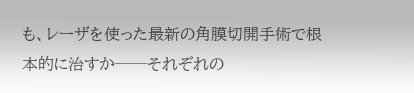も、レーザを使った最新の角膜切開手術で根本的に治すか──それぞれの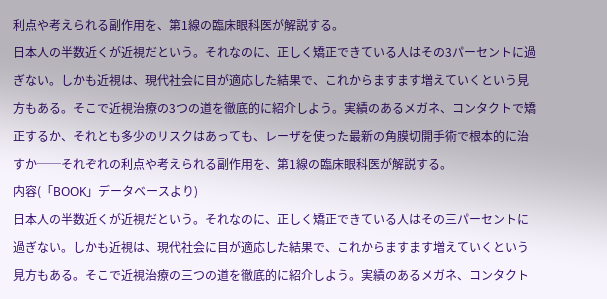利点や考えられる副作用を、第1線の臨床眼科医が解説する。
日本人の半数近くが近視だという。それなのに、正しく矯正できている人はその3パーセントに過ぎない。しかも近視は、現代社会に目が適応した結果で、これからますます増えていくという見方もある。そこで近視治療の3つの道を徹底的に紹介しよう。実績のあるメガネ、コンタクトで矯正するか、それとも多少のリスクはあっても、レーザを使った最新の角膜切開手術で根本的に治すか──それぞれの利点や考えられる副作用を、第1線の臨床眼科医が解説する。
内容(「BOOK」データベースより)
日本人の半数近くが近視だという。それなのに、正しく矯正できている人はその三パーセントに過ぎない。しかも近視は、現代社会に目が適応した結果で、これからますます増えていくという見方もある。そこで近視治療の三つの道を徹底的に紹介しよう。実績のあるメガネ、コンタクト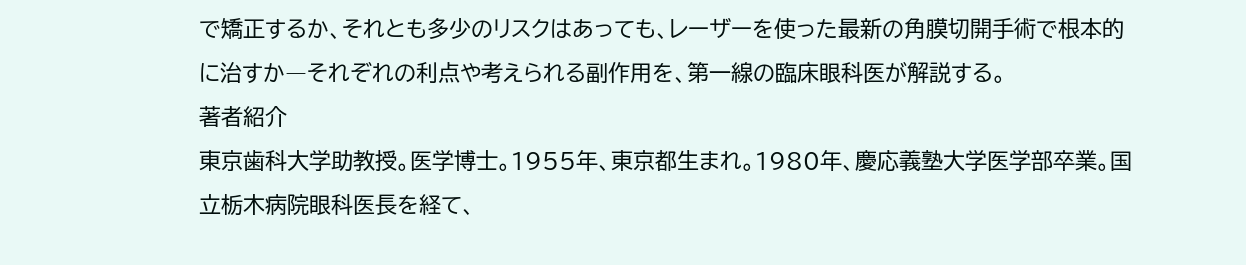で矯正するか、それとも多少のリスクはあっても、レーザーを使った最新の角膜切開手術で根本的に治すか―それぞれの利点や考えられる副作用を、第一線の臨床眼科医が解説する。
著者紹介
東京歯科大学助教授。医学博士。1955年、東京都生まれ。1980年、慶応義塾大学医学部卒業。国立栃木病院眼科医長を経て、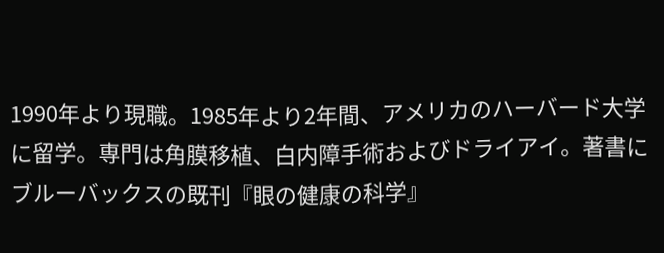1990年より現職。1985年より2年間、アメリカのハーバード大学に留学。専門は角膜移植、白内障手術およびドライアイ。著書にブルーバックスの既刊『眼の健康の科学』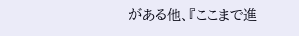がある他、『ここまで進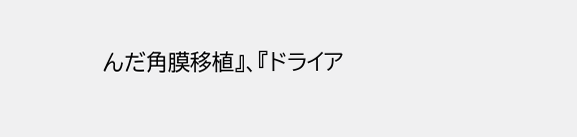んだ角膜移植』、『ドライア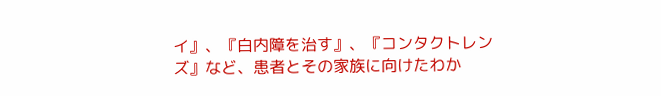イ』、『白内障を治す』、『コンタクトレンズ』など、患者とその家族に向けたわか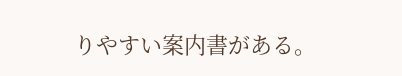りやすい案内書がある。